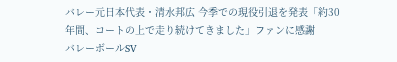バレー元日本代表・清水邦広 今季での現役引退を発表「約30年間、コートの上で走り続けてきました」ファンに感謝
バレーボールSV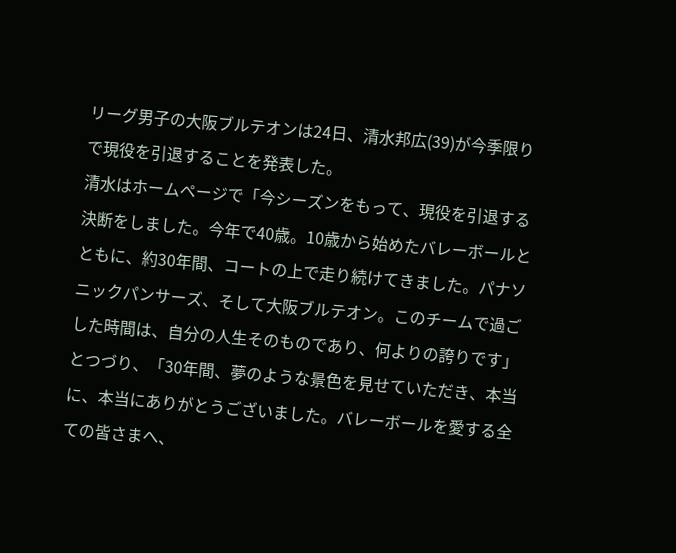リーグ男子の大阪ブルテオンは24日、清水邦広(39)が今季限りで現役を引退することを発表した。
清水はホームページで「今シーズンをもって、現役を引退する決断をしました。今年で40歳。10歳から始めたバレーボールとともに、約30年間、コートの上で走り続けてきました。パナソニックパンサーズ、そして大阪ブルテオン。このチームで過ごした時間は、自分の人生そのものであり、何よりの誇りです」とつづり、「30年間、夢のような景色を見せていただき、本当に、本当にありがとうございました。バレーボールを愛する全ての皆さまへ、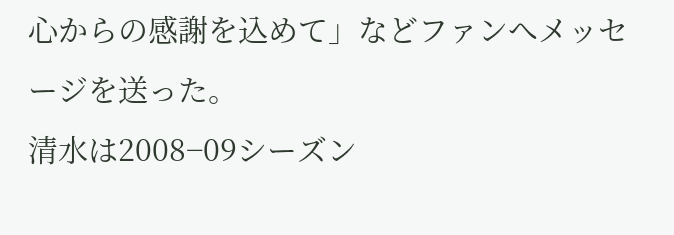心からの感謝を込めて」などファンへメッセージを送った。
清水は2008−09シーズン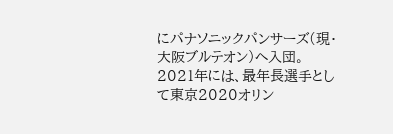にパナソニックパンサーズ(現・大阪ブルテオン)へ入団。2021年には、最年長選手として東京2020オリン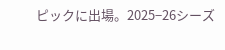ピックに出場。2025−26シーズ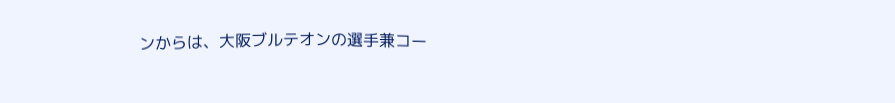ンからは、大阪ブルテオンの選手兼コー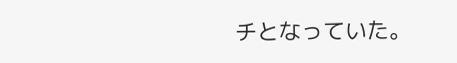チとなっていた。